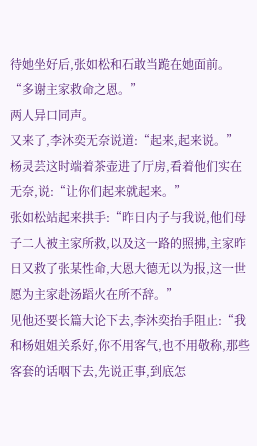待她坐好后,张如松和石敢当跪在她面前。
“多谢主家救命之恩。”
两人异口同声。
又来了,李沐奕无奈说道:“起来,起来说。”
杨灵芸这时端着茶壶进了厅房,看着他们实在无奈,说:“让你们起来就起来。”
张如松站起来拱手:“昨日内子与我说,他们母子二人被主家所救,以及这一路的照拂,主家昨日又救了张某性命,大恩大德无以为报,这一世愿为主家赴汤蹈火在所不辞。”
见他还要长篇大论下去,李沐奕抬手阻止:“我和杨姐姐关系好,你不用客气,也不用敬称,那些客套的话咽下去,先说正事,到底怎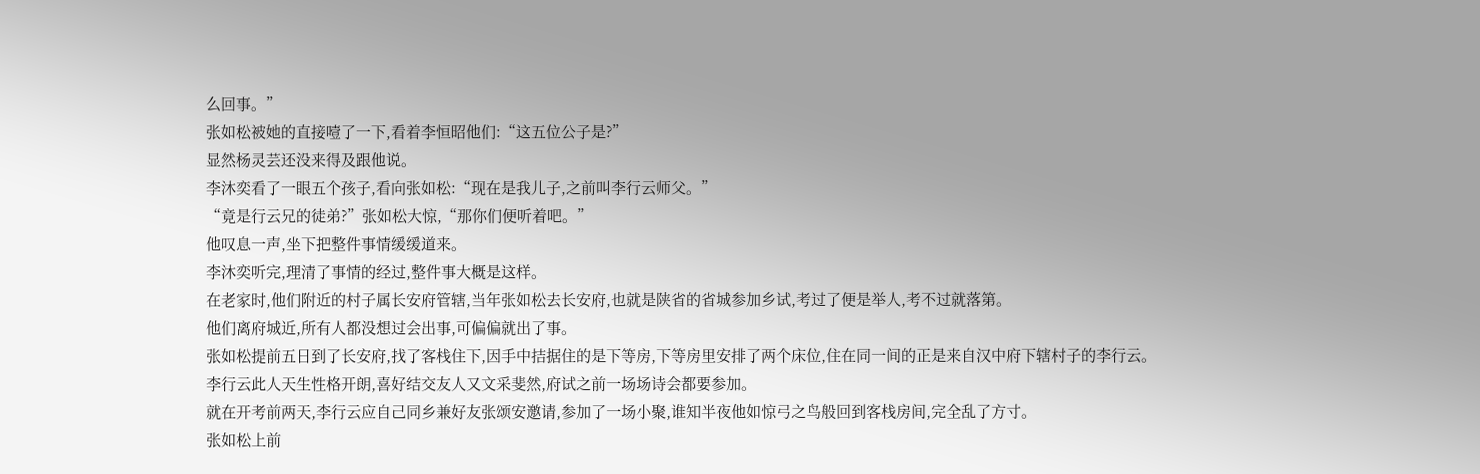么回事。”
张如松被她的直接噎了一下,看着李恒昭他们:“这五位公子是?”
显然杨灵芸还没来得及跟他说。
李沐奕看了一眼五个孩子,看向张如松:“现在是我儿子,之前叫李行云师父。”
“竟是行云兄的徒弟?”张如松大惊,“那你们便听着吧。”
他叹息一声,坐下把整件事情缓缓道来。
李沐奕听完,理清了事情的经过,整件事大概是这样。
在老家时,他们附近的村子属长安府管辖,当年张如松去长安府,也就是陕省的省城参加乡试,考过了便是举人,考不过就落第。
他们离府城近,所有人都没想过会出事,可偏偏就出了事。
张如松提前五日到了长安府,找了客栈住下,因手中拮据住的是下等房,下等房里安排了两个床位,住在同一间的正是来自汉中府下辖村子的李行云。
李行云此人天生性格开朗,喜好结交友人又文采斐然,府试之前一场场诗会都要参加。
就在开考前两天,李行云应自己同乡兼好友张颂安邀请,参加了一场小聚,谁知半夜他如惊弓之鸟般回到客栈房间,完全乱了方寸。
张如松上前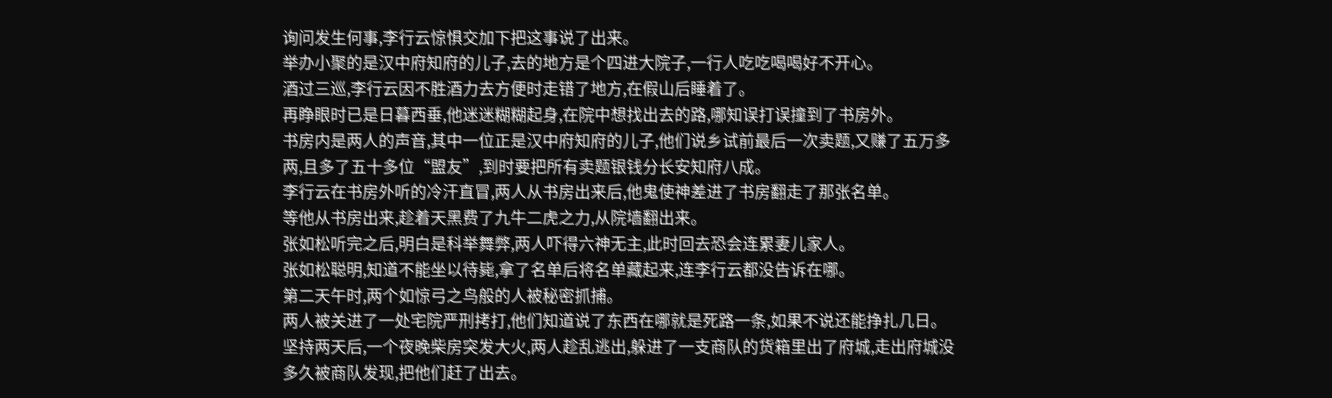询问发生何事,李行云惊惧交加下把这事说了出来。
举办小聚的是汉中府知府的儿子,去的地方是个四进大院子,一行人吃吃喝喝好不开心。
酒过三巡,李行云因不胜酒力去方便时走错了地方,在假山后睡着了。
再睁眼时已是日暮西垂,他迷迷糊糊起身,在院中想找出去的路,哪知误打误撞到了书房外。
书房内是两人的声音,其中一位正是汉中府知府的儿子,他们说乡试前最后一次卖题,又赚了五万多两,且多了五十多位“盟友”,到时要把所有卖题银钱分长安知府八成。
李行云在书房外听的冷汗直冒,两人从书房出来后,他鬼使神差进了书房翻走了那张名单。
等他从书房出来,趁着天黑费了九牛二虎之力,从院墙翻出来。
张如松听完之后,明白是科举舞弊,两人吓得六神无主,此时回去恐会连累妻儿家人。
张如松聪明,知道不能坐以待毙,拿了名单后将名单藏起来,连李行云都没告诉在哪。
第二天午时,两个如惊弓之鸟般的人被秘密抓捕。
两人被关进了一处宅院严刑拷打,他们知道说了东西在哪就是死路一条,如果不说还能挣扎几日。
坚持两天后,一个夜晚柴房突发大火,两人趁乱逃出,躲进了一支商队的货箱里出了府城,走出府城没多久被商队发现,把他们赶了出去。